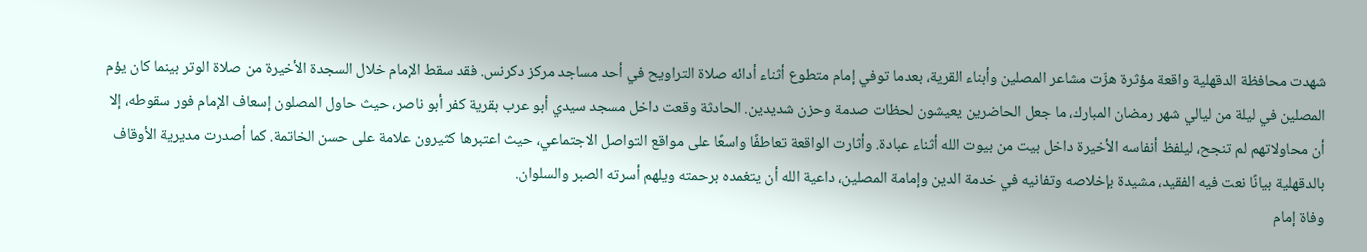شهدت محافظة الدقهلية واقعة مؤثرة هزّت مشاعر المصلين وأبناء القرية، بعدما توفي إمام متطوع أثناء أدائه صلاة التراويح في أحد مساجد مركز دكرنس. فقد سقط الإمام خلال السجدة الأخيرة من صلاة الوتر بينما كان يؤم المصلين في ليلة من ليالي شهر رمضان المبارك، ما جعل الحاضرين يعيشون لحظات صدمة وحزن شديدين. الحادثة وقعت داخل مسجد سيدي أبو عرب بقرية كفر أبو ناصر، حيث حاول المصلون إسعاف الإمام فور سقوطه، إلا أن محاولاتهم لم تنجح، ليلفظ أنفاسه الأخيرة داخل بيت من بيوت الله أثناء عبادة. وأثارت الواقعة تعاطفًا واسعًا على مواقع التواصل الاجتماعي، حيث اعتبرها كثيرون علامة على حسن الخاتمة. كما أصدرت مديرية الأوقاف بالدقهلية بيانًا نعت فيه الفقيد، مشيدة بإخلاصه وتفانيه في خدمة الدين وإمامة المصلين، داعية الله أن يتغمده برحمته ويلهم أسرته الصبر والسلوان.
وفاة إمام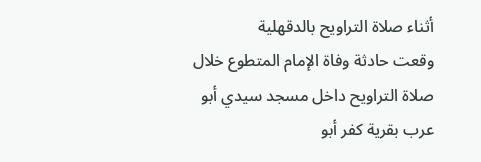أثناء صلاة التراويح بالدقهلية
وقعت حادثة وفاة الإمام المتطوع خلال صلاة التراويح داخل مسجد سيدي أبو عرب بقرية كفر أبو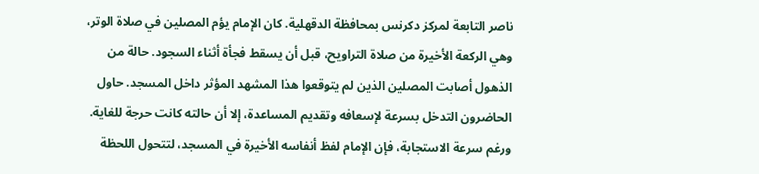ناصر التابعة لمركز دكرنس بمحافظة الدقهلية. كان الإمام يؤم المصلين في صلاة الوتر، وهي الركعة الأخيرة من صلاة التراويح، قبل أن يسقط فجأة أثناء السجود. حالة من الذهول أصابت المصلين الذين لم يتوقعوا هذا المشهد المؤثر داخل المسجد. حاول الحاضرون التدخل بسرعة لإسعافه وتقديم المساعدة، إلا أن حالته كانت حرجة للغاية. ورغم سرعة الاستجابة، فإن الإمام لفظ أنفاسه الأخيرة في المسجد، لتتحول اللحظة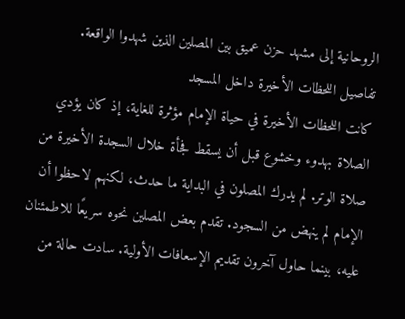الروحانية إلى مشهد حزن عميق بين المصلين الذين شهدوا الواقعة.
تفاصيل اللحظات الأخيرة داخل المسجد
كانت اللحظات الأخيرة في حياة الإمام مؤثرة للغاية، إذ كان يؤدي الصلاة بهدوء وخشوع قبل أن يسقط فجأة خلال السجدة الأخيرة من صلاة الوتر. لم يدرك المصلون في البداية ما حدث، لكنهم لاحظوا أن الإمام لم ينهض من السجود. تقدم بعض المصلين نحوه سريعًا للاطمئنان عليه، بينما حاول آخرون تقديم الإسعافات الأولية. سادت حالة من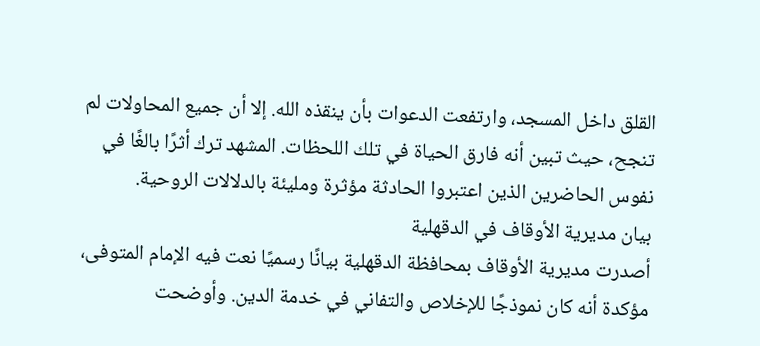القلق داخل المسجد، وارتفعت الدعوات بأن ينقذه الله. إلا أن جميع المحاولات لم تنجح، حيث تبين أنه فارق الحياة في تلك اللحظات. المشهد ترك أثرًا بالغًا في نفوس الحاضرين الذين اعتبروا الحادثة مؤثرة ومليئة بالدلالات الروحية.
بيان مديرية الأوقاف في الدقهلية
أصدرت مديرية الأوقاف بمحافظة الدقهلية بيانًا رسميًا نعت فيه الإمام المتوفى، مؤكدة أنه كان نموذجًا للإخلاص والتفاني في خدمة الدين. وأوضحت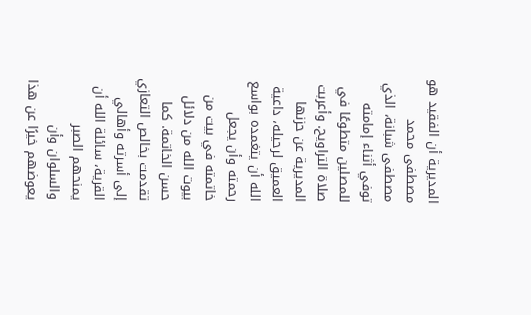المديرية أن الفقيد هو مصطفى محمد مصطفى شبانة، الذي توفي أثناء إمامته للمصلين متطوعًا في صلاة التراويح. وأعربت المديرية عن حزنها العميق لرحيله، داعية الله أن يتغمده بواسع رحمته وأن يجعل خاتمته في بيت من بيوت الله من دلائل حسن الخاتمة. كما تقدمت بخالص التعازي إلى أسرته وأهالي القرية، سائلة الله أن يمنحهم الصبر والسلوان وأن يعوضهم خيرًا عن هذا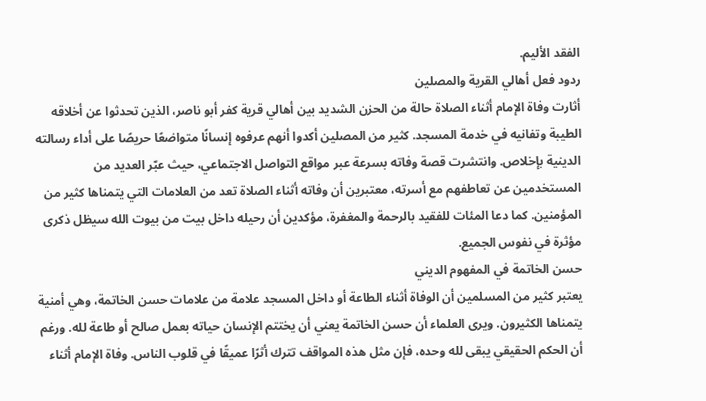الفقد الأليم.
ردود فعل أهالي القرية والمصلين
أثارت وفاة الإمام أثناء الصلاة حالة من الحزن الشديد بين أهالي قرية كفر أبو ناصر، الذين تحدثوا عن أخلاقه الطيبة وتفانيه في خدمة المسجد. كثير من المصلين أكدوا أنهم عرفوه إنسانًا متواضعًا حريصًا على أداء رسالته الدينية بإخلاص. وانتشرت قصة وفاته بسرعة عبر مواقع التواصل الاجتماعي، حيث عبّر العديد من المستخدمين عن تعاطفهم مع أسرته، معتبرين أن وفاته أثناء الصلاة تعد من العلامات التي يتمناها كثير من المؤمنين. كما دعا المئات للفقيد بالرحمة والمغفرة، مؤكدين أن رحيله داخل بيت من بيوت الله سيظل ذكرى مؤثرة في نفوس الجميع.
حسن الخاتمة في المفهوم الديني
يعتبر كثير من المسلمين أن الوفاة أثناء الطاعة أو داخل المسجد علامة من علامات حسن الخاتمة، وهي أمنية يتمناها الكثيرون. ويرى العلماء أن حسن الخاتمة يعني أن يختتم الإنسان حياته بعمل صالح أو طاعة لله. ورغم أن الحكم الحقيقي يبقى لله وحده، فإن مثل هذه المواقف تترك أثرًا عميقًا في قلوب الناس. وفاة الإمام أثناء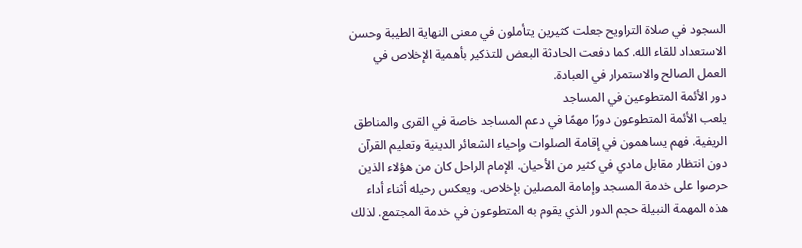السجود في صلاة التراويح جعلت كثيرين يتأملون في معنى النهاية الطيبة وحسن الاستعداد للقاء الله. كما دفعت الحادثة البعض للتذكير بأهمية الإخلاص في العمل الصالح والاستمرار في العبادة.
دور الأئمة المتطوعين في المساجد
يلعب الأئمة المتطوعون دورًا مهمًا في دعم المساجد خاصة في القرى والمناطق الريفية. فهم يساهمون في إقامة الصلوات وإحياء الشعائر الدينية وتعليم القرآن دون انتظار مقابل مادي في كثير من الأحيان. الإمام الراحل كان من هؤلاء الذين حرصوا على خدمة المسجد وإمامة المصلين بإخلاص. ويعكس رحيله أثناء أداء هذه المهمة النبيلة حجم الدور الذي يقوم به المتطوعون في خدمة المجتمع. لذلك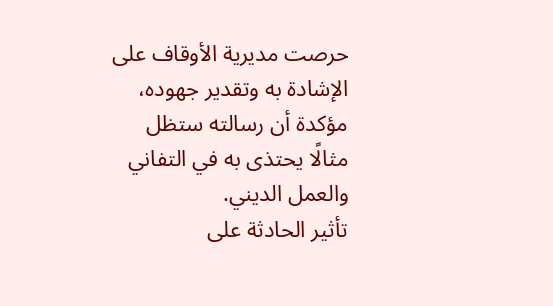حرصت مديرية الأوقاف على الإشادة به وتقدير جهوده، مؤكدة أن رسالته ستظل مثالًا يحتذى به في التفاني والعمل الديني.
تأثير الحادثة على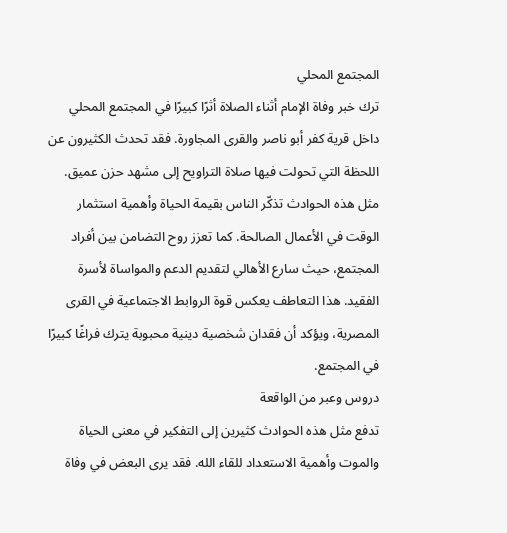المجتمع المحلي
ترك خبر وفاة الإمام أثناء الصلاة أثرًا كبيرًا في المجتمع المحلي داخل قرية كفر أبو ناصر والقرى المجاورة. فقد تحدث الكثيرون عن اللحظة التي تحولت فيها صلاة التراويح إلى مشهد حزن عميق. مثل هذه الحوادث تذكّر الناس بقيمة الحياة وأهمية استثمار الوقت في الأعمال الصالحة. كما تعزز روح التضامن بين أفراد المجتمع، حيث سارع الأهالي لتقديم الدعم والمواساة لأسرة الفقيد. هذا التعاطف يعكس قوة الروابط الاجتماعية في القرى المصرية، ويؤكد أن فقدان شخصية دينية محبوبة يترك فراغًا كبيرًا في المجتمع.
دروس وعبر من الواقعة
تدفع مثل هذه الحوادث كثيرين إلى التفكير في معنى الحياة والموت وأهمية الاستعداد للقاء الله. فقد يرى البعض في وفاة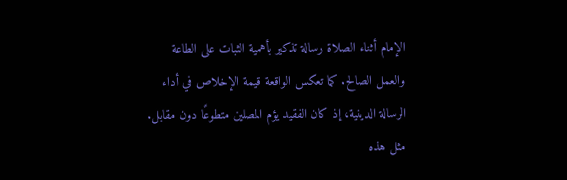الإمام أثناء الصلاة رسالة تذكير بأهمية الثبات على الطاعة والعمل الصالح. كما تعكس الواقعة قيمة الإخلاص في أداء الرسالة الدينية، إذ كان الفقيد يؤم المصلين متطوعًا دون مقابل. مثل هذه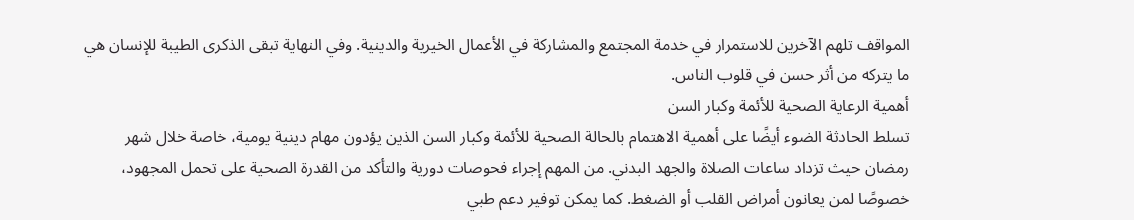المواقف تلهم الآخرين للاستمرار في خدمة المجتمع والمشاركة في الأعمال الخيرية والدينية. وفي النهاية تبقى الذكرى الطيبة للإنسان هي ما يتركه من أثر حسن في قلوب الناس.
أهمية الرعاية الصحية للأئمة وكبار السن
تسلط الحادثة الضوء أيضًا على أهمية الاهتمام بالحالة الصحية للأئمة وكبار السن الذين يؤدون مهام دينية يومية، خاصة خلال شهر رمضان حيث تزداد ساعات الصلاة والجهد البدني. من المهم إجراء فحوصات دورية والتأكد من القدرة الصحية على تحمل المجهود، خصوصًا لمن يعانون أمراض القلب أو الضغط. كما يمكن توفير دعم طبي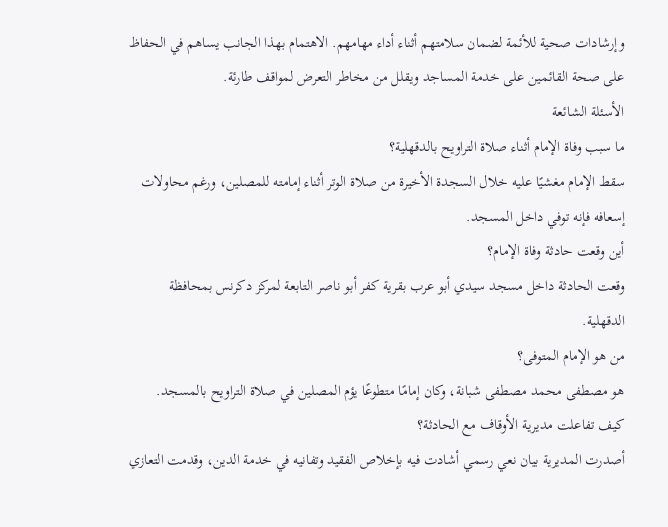وإرشادات صحية للأئمة لضمان سلامتهم أثناء أداء مهامهم. الاهتمام بهذا الجانب يساهم في الحفاظ على صحة القائمين على خدمة المساجد ويقلل من مخاطر التعرض لمواقف طارئة.
الأسئلة الشائعة
ما سبب وفاة الإمام أثناء صلاة التراويح بالدقهلية؟
سقط الإمام مغشيًا عليه خلال السجدة الأخيرة من صلاة الوتر أثناء إمامته للمصلين، ورغم محاولات إسعافه فإنه توفي داخل المسجد.
أين وقعت حادثة وفاة الإمام؟
وقعت الحادثة داخل مسجد سيدي أبو عرب بقرية كفر أبو ناصر التابعة لمركز دكرنس بمحافظة الدقهلية.
من هو الإمام المتوفى؟
هو مصطفى محمد مصطفى شبانة، وكان إمامًا متطوعًا يؤم المصلين في صلاة التراويح بالمسجد.
كيف تفاعلت مديرية الأوقاف مع الحادثة؟
أصدرت المديرية بيان نعي رسمي أشادت فيه بإخلاص الفقيد وتفانيه في خدمة الدين، وقدمت التعازي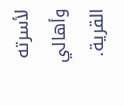لأسرته وأهالي القرية.